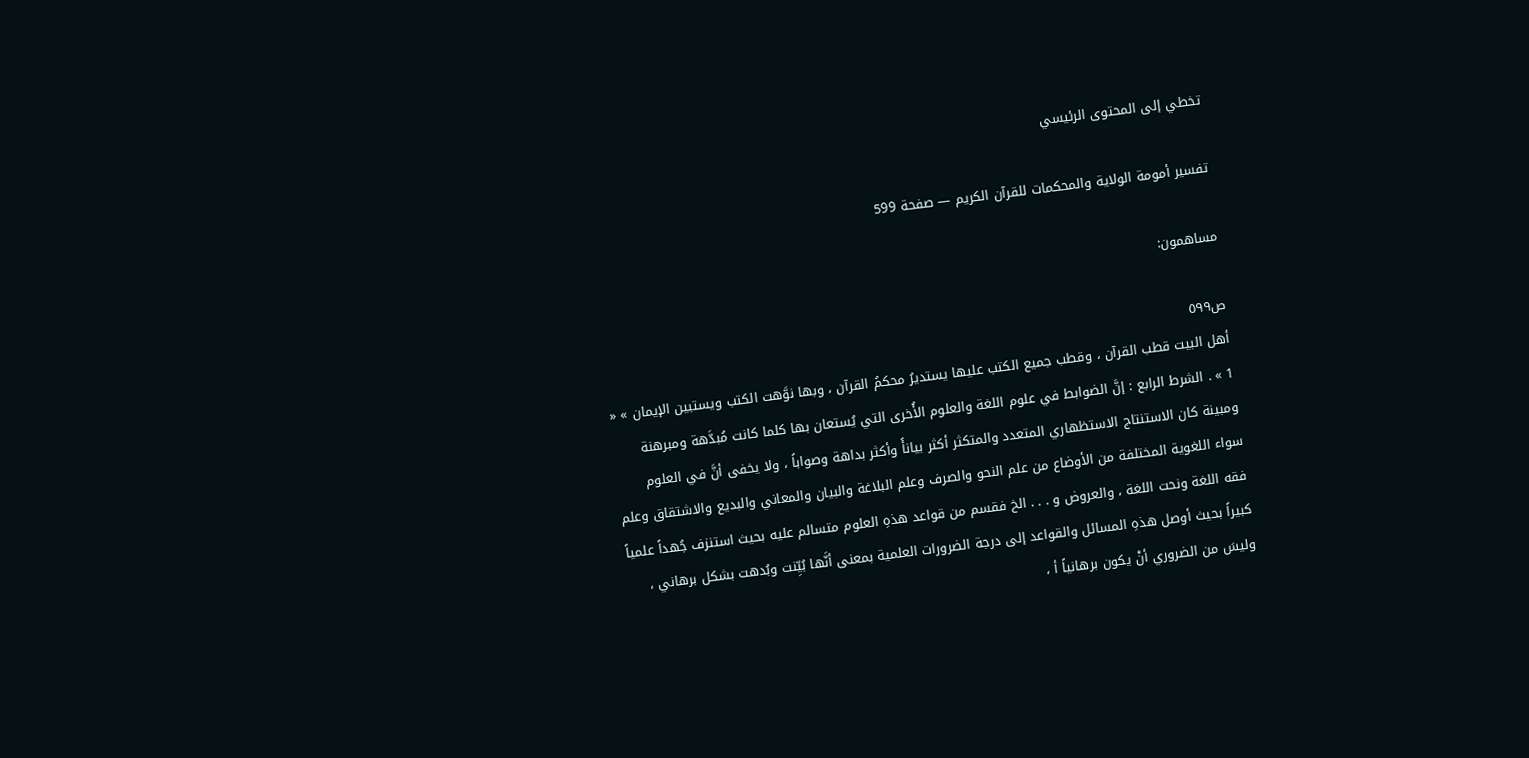تخطي إلى المحتوى الرئيسي

تفسير أمومة الولاية والمحكمات للقرآن الكريم — صفحة 599

مساهمون:

ص٥٩٩
أهل البيت قطب القرآن ، وقطب جميع الكتب عليها يستديرُ محكمُ القرآن ، وبها نوَّهت الكتب ويستبين الإيمان » « 1 » . الشرط الرابع : إنَّ الضوابط في علوم اللغة والعلوم الأُخرى التي يُستعان بها كلما كانت مُبدَّهة ومبرهنة ومبينة كان الاستنتاج الاستظهاري المتعدد والمتكثر أكثر بيانأً وأكثر بداهة وصواباً ، ولا يخفى أنَّ في العلوم سواء اللغوية المختلفة من الأوضاع من علم النحو والصرف وعلم البلاغة والبيان والمعاني والبديع والاشتقاق وعلم فقه اللغة ونحت اللغة ، والعروض و . . . الخ فقسم من قواعد هذهِ العلوم متسالم عليه بحيث استنزف جُهداً علمياً كبيراً بحيث أوصل هذهِ المسائل والقواعد إلى درجة الضرورات العلمية بمعنى أنَّها بُيِّنت وبُدهت بشكل برهاني ، وليسَ من الضروري أنْ يكون برهانياً أ ،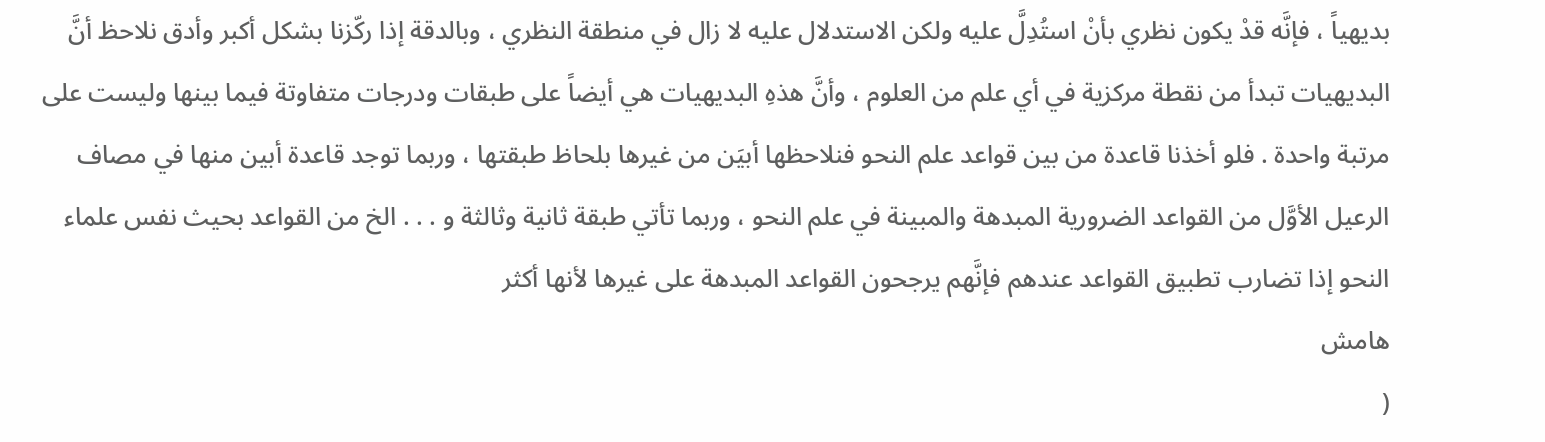بديهياً ، فإنَّه قدْ يكون نظري بأنْ استُدِلَّ عليه ولكن الاستدلال عليه لا زال في منطقة النظري ، وبالدقة إذا ركّزنا بشكل أكبر وأدق نلاحظ أنَّ البديهيات تبدأ من نقطة مركزية في أي علم من العلوم ، وأنَّ هذهِ البديهيات هي أيضاً على طبقات ودرجات متفاوتة فيما بينها وليست على مرتبة واحدة . فلو أخذنا قاعدة من بين قواعد علم النحو فنلاحظها أبيَن من غيرها بلحاظ طبقتها ، وربما توجد قاعدة أبين منها في مصاف الرعيل الأوَّل من القواعد الضرورية المبدهة والمبينة في علم النحو ، وربما تأتي طبقة ثانية وثالثة و . . . الخ من القواعد بحيث نفس علماء النحو إذا تضارب تطبيق القواعد عندهم فإنَّهم يرجحون القواعد المبدهة على غيرها لأنها أكثر
هامش
(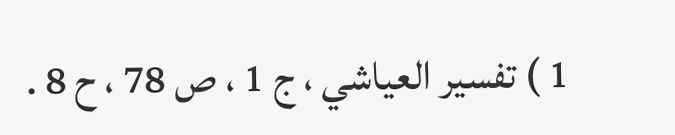1 ) تفسير العياشي ، ج 1 ، ص 78 ، ح 8 .